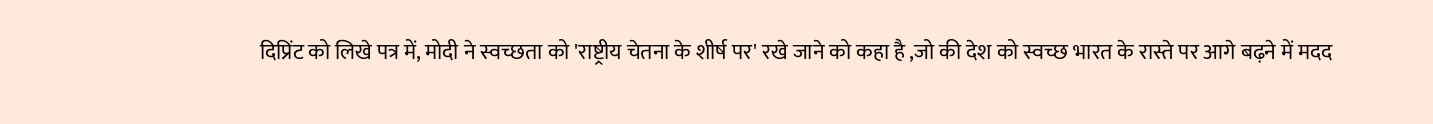दिप्रिंट को लिखे पत्र में, मोदी ने स्वच्छता को 'राष्ट्रीय चेतना के शीर्ष पर' रखे जाने को कहा है ,जो की देश को स्वच्छ भारत के रास्ते पर आगे बढ़ने में मदद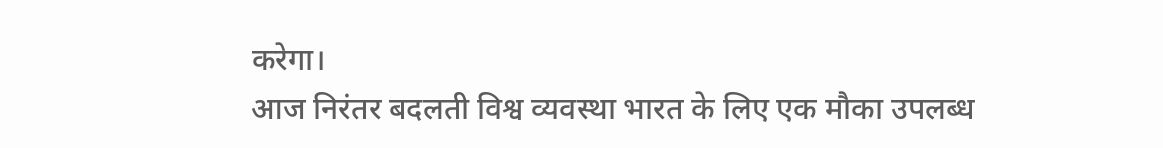करेगा।
आज निरंतर बदलती विश्व व्यवस्था भारत के लिए एक मौका उपलब्ध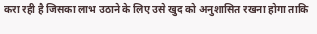करा रही है जिसका लाभ उठाने के लिए उसे खुद को अनुशासित रखना होगा ताकि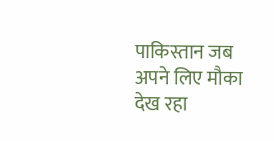पाकिस्तान जब अपने लिए मौका देख रहा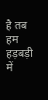है तब हम हड़बड़ी में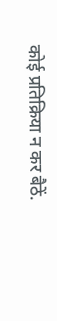कोई प्रतिक्रिया न कर बैठें.